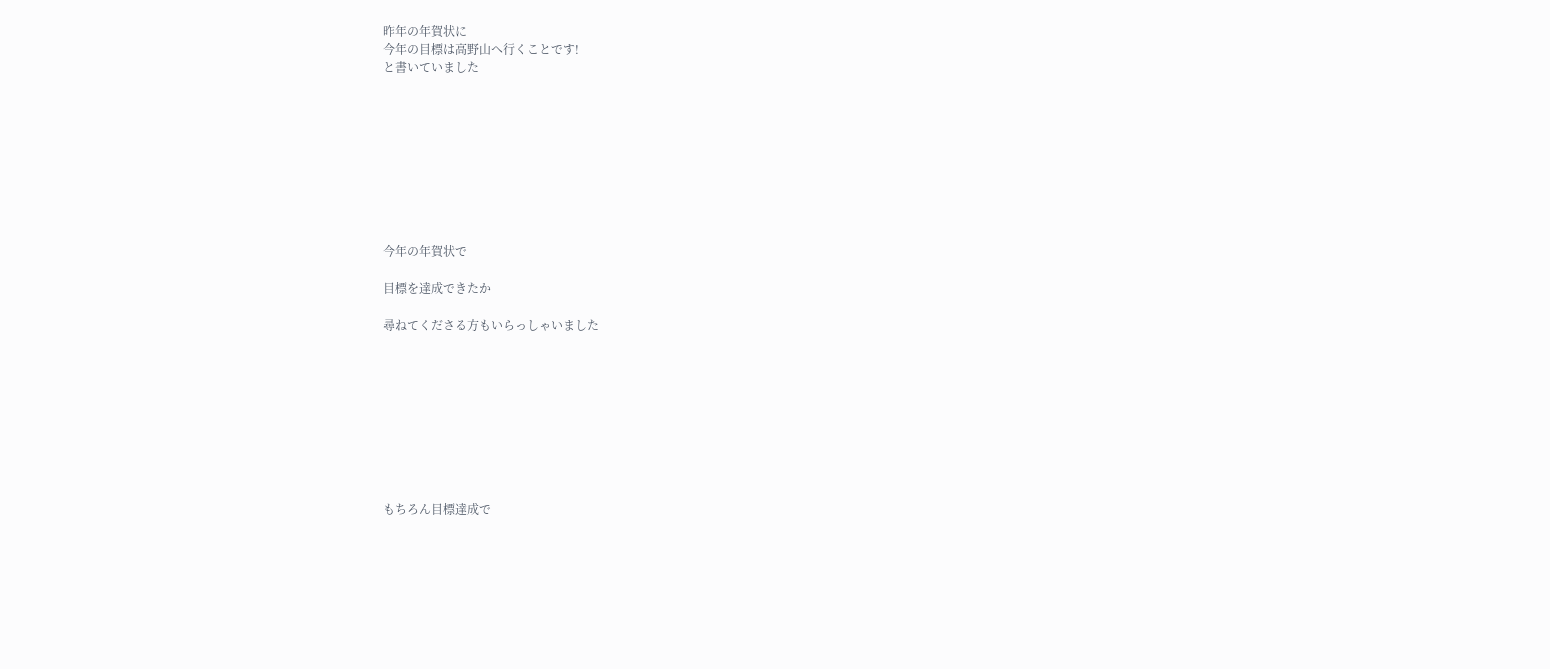昨年の年賀状に
今年の目標は高野山へ行くことです!
と書いていました









今年の年賀状で

目標を達成できたか

尋ねてくださる方もいらっしゃいました









もちろん目標達成で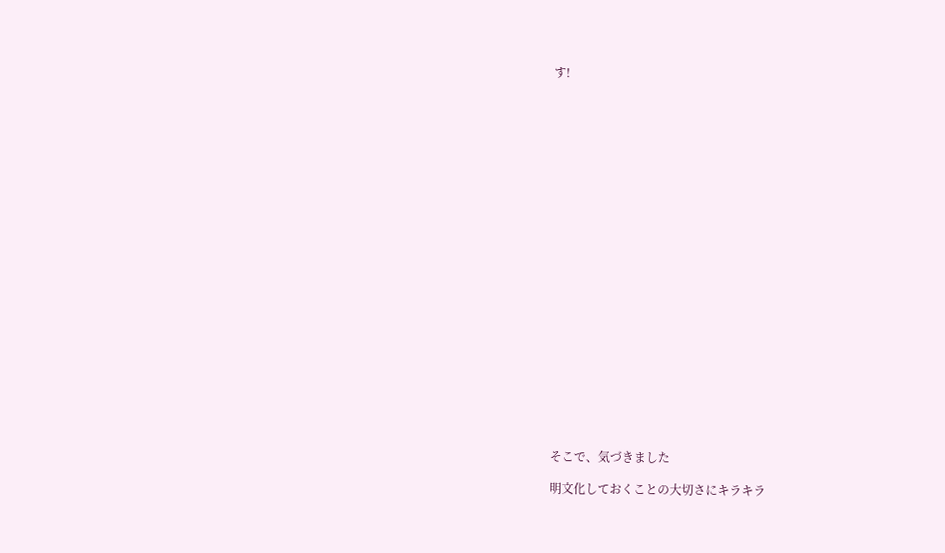す!























そこで、気づきました

明文化しておくことの大切さにキラキラ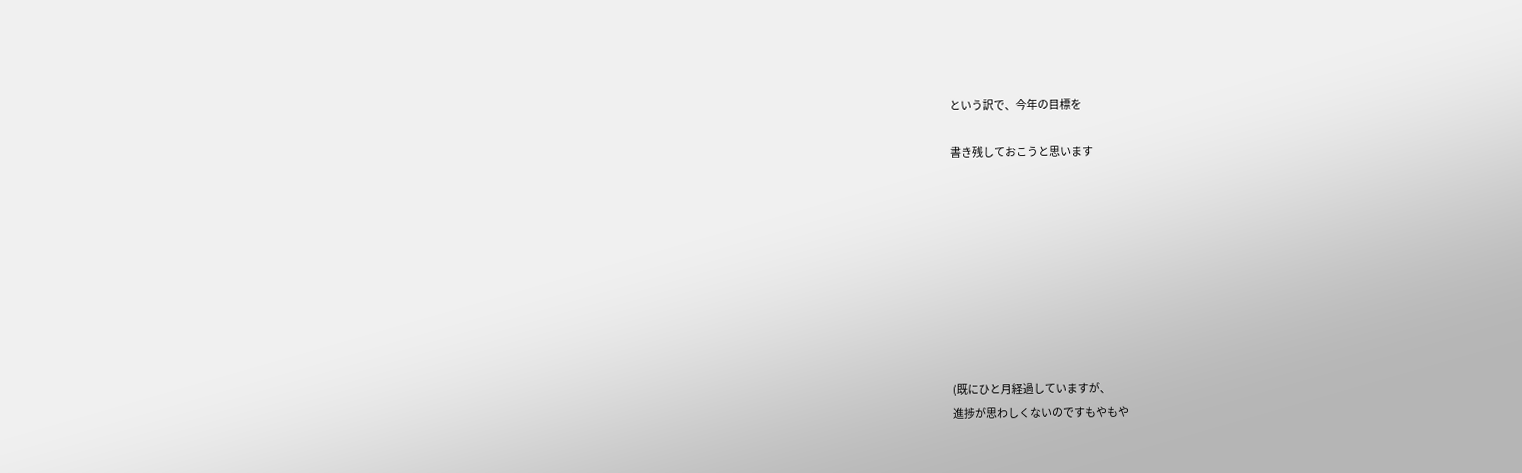という訳で、今年の目標を

書き残しておこうと思います









(既にひと月経過していますが、
進捗が思わしくないのですもやもや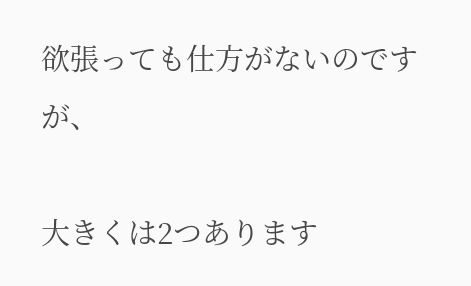欲張っても仕方がないのですが、

大きくは2つあります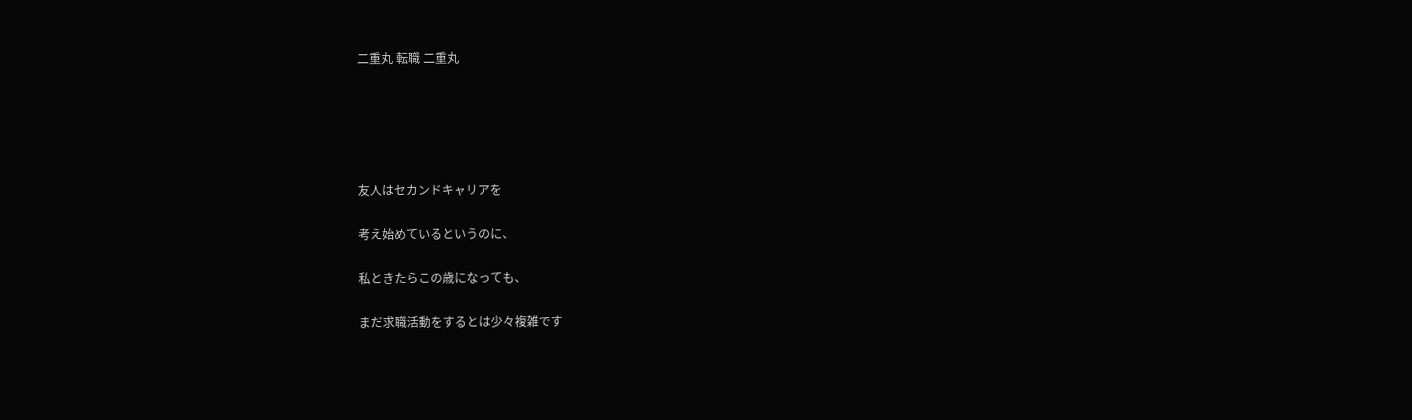二重丸 転職 二重丸





友人はセカンドキャリアを

考え始めているというのに、

私ときたらこの歳になっても、

まだ求職活動をするとは少々複雑です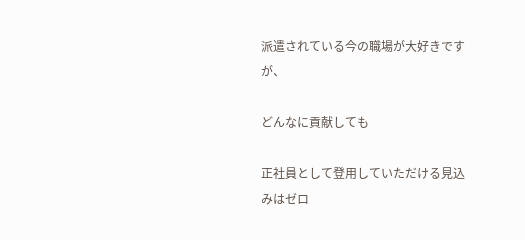派遣されている今の職場が大好きですが、

どんなに貢献しても

正社員として登用していただける見込みはゼロ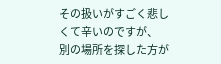その扱いがすごく悲しくて辛いのですが、
別の場所を探した方が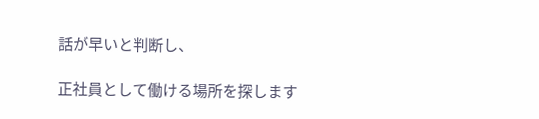話が早いと判断し、

正社員として働ける場所を探します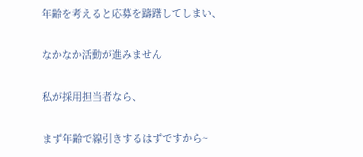年齢を考えると応募を躊躇してしまい、

なかなか活動が進みません

私が採用担当者なら、

まず年齢で線引きするはずですから~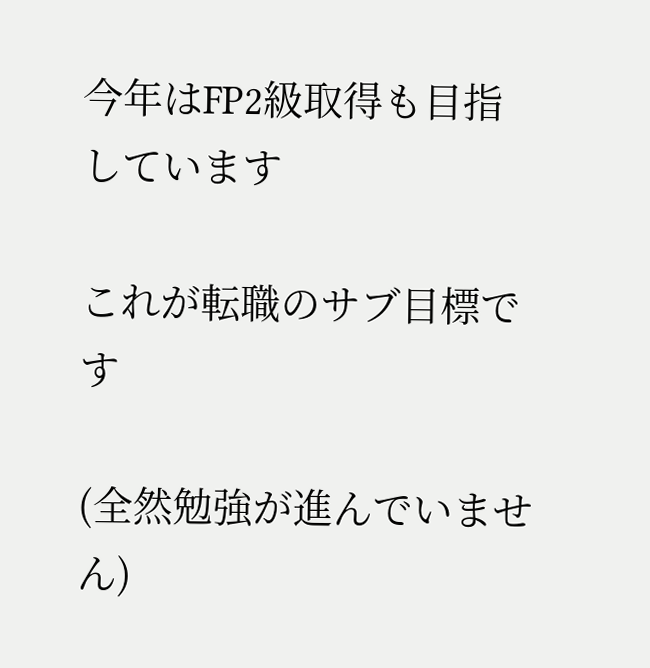今年はFP2級取得も目指しています

これが転職のサブ目標です

(全然勉強が進んでいません)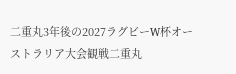二重丸3年後の2027ラグビーW杯オーストラリア大会観戦二重丸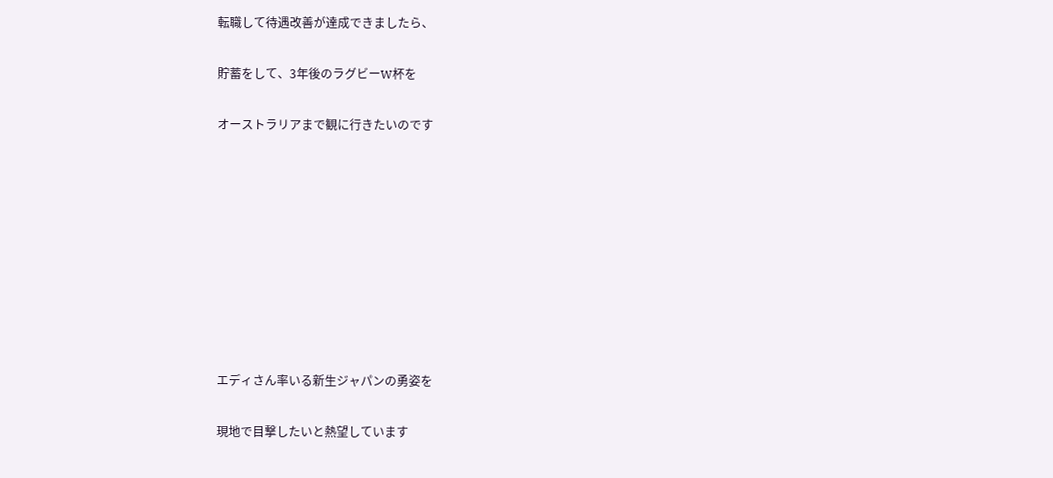転職して待遇改善が達成できましたら、

貯蓄をして、3年後のラグビーW杯を

オーストラリアまで観に行きたいのです









エディさん率いる新生ジャパンの勇姿を

現地で目撃したいと熱望しています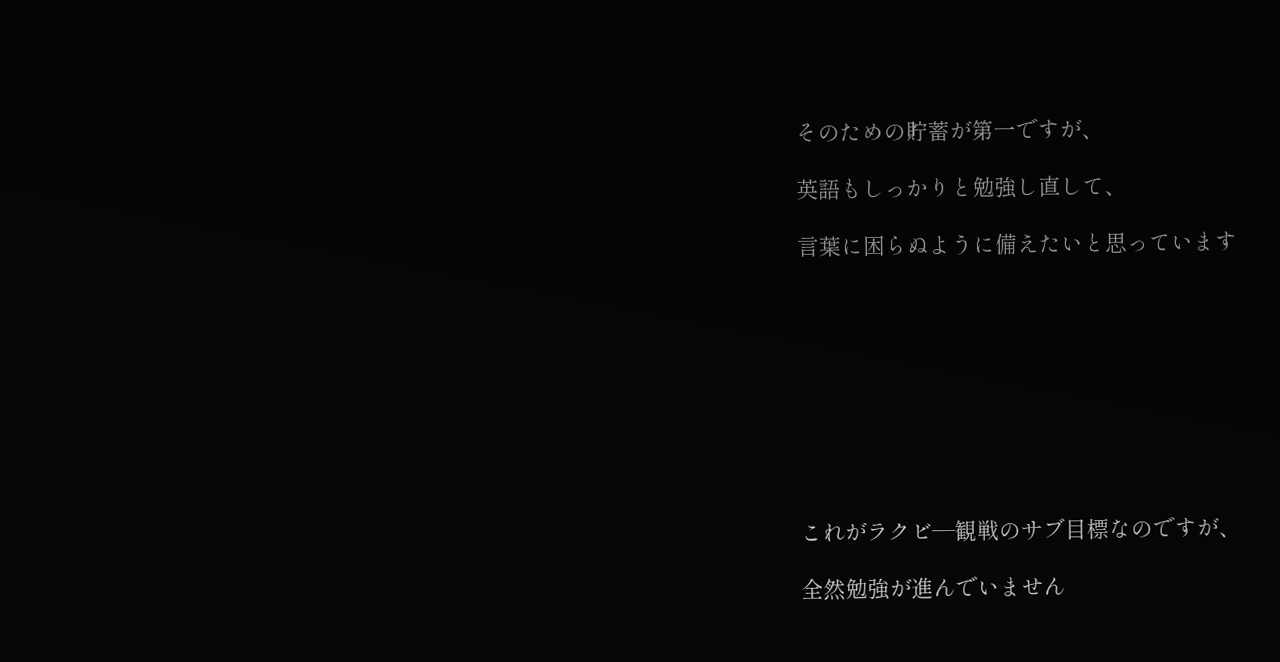そのための貯蓄が第一ですが、

英語もしっかりと勉強し直して、

言葉に困らぬように備えたいと思っています









これがラクビ―観戦のサブ目標なのですが、

全然勉強が進んでいません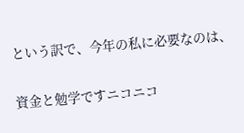という訳で、今年の私に必要なのは、

資金と勉学ですニコニコ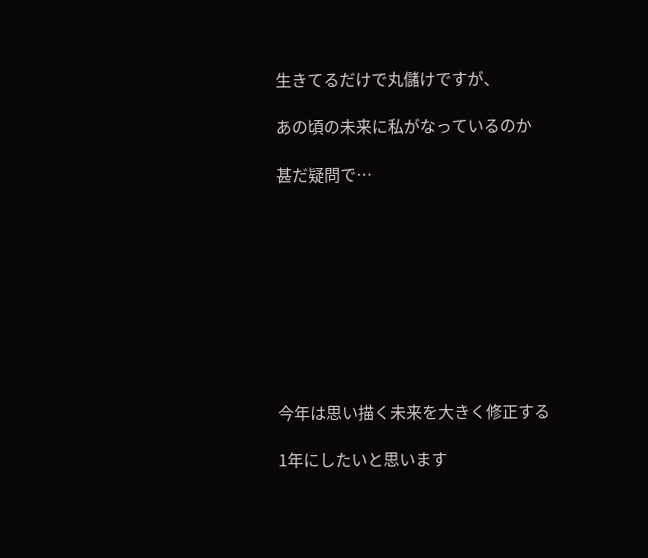生きてるだけで丸儲けですが、

あの頃の未来に私がなっているのか

甚だ疑問で…









今年は思い描く未来を大きく修正する

1年にしたいと思います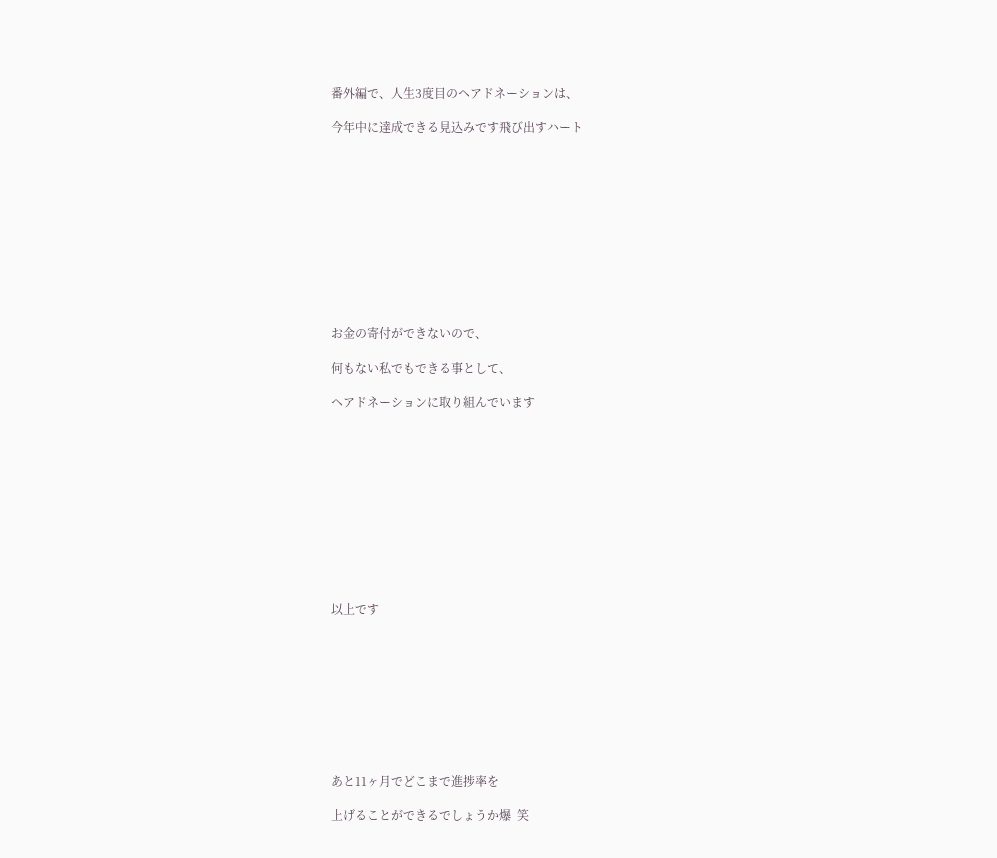番外編で、人生3度目のヘアドネーションは、

今年中に達成できる見込みです飛び出すハート











お金の寄付ができないので、

何もない私でもできる事として、

ヘアドネーションに取り組んでいます











以上です









あと11ヶ月でどこまで進捗率を

上げることができるでしょうか爆  笑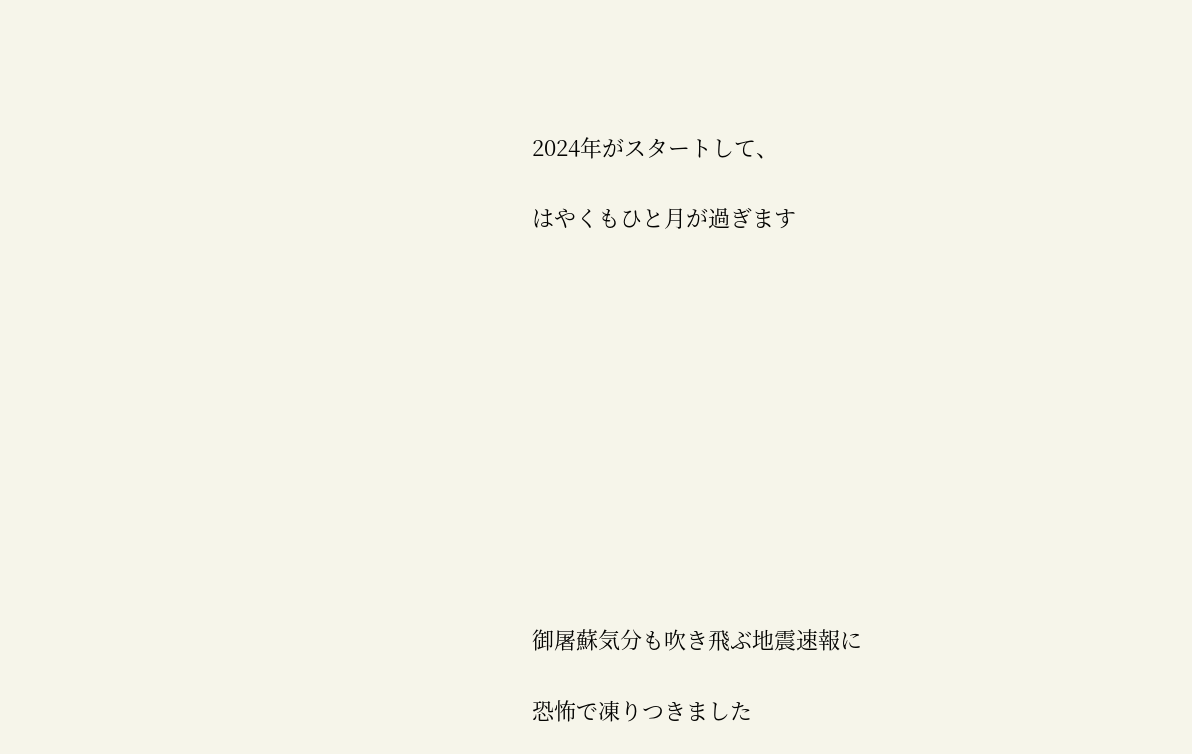2024年がスタートして、

はやくもひと月が過ぎます











御屠蘇気分も吹き飛ぶ地震速報に

恐怖で凍りつきました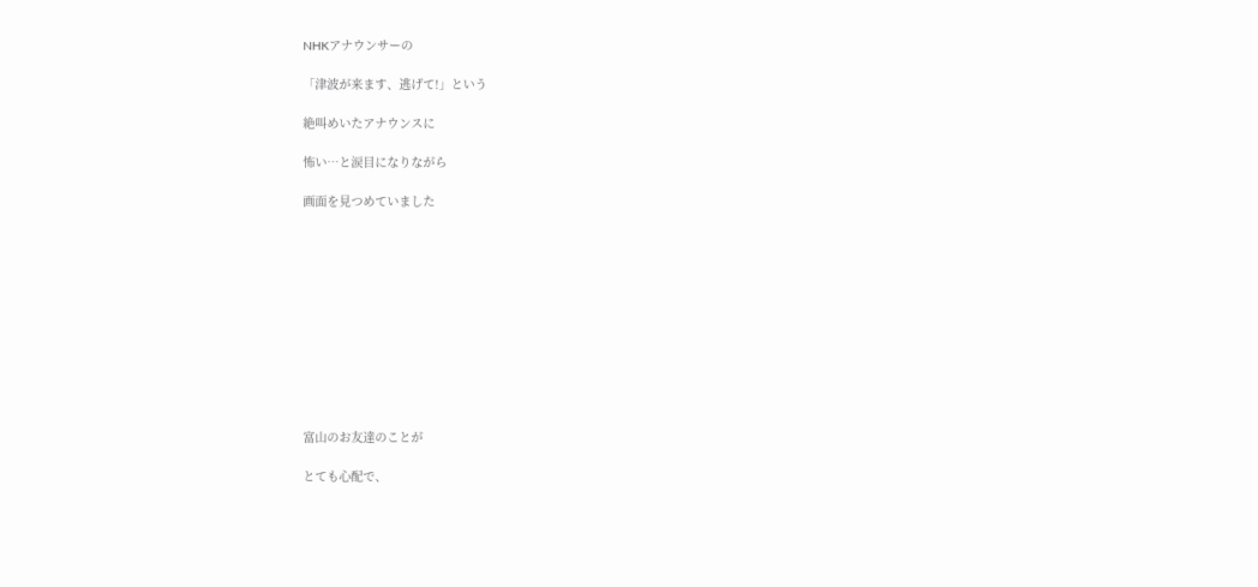NHKアナウンサーの

「津波が来ます、逃げて!」という

絶叫めいたアナウンスに

怖い…と涙目になりながら

画面を見つめていました











富山のお友達のことが

とても心配で、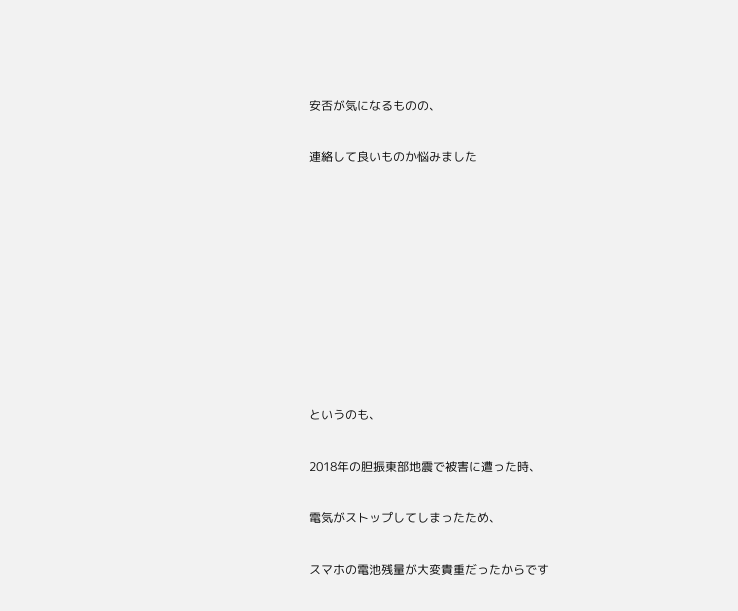安否が気になるものの、

連絡して良いものか悩みました









というのも、

2018年の胆振東部地震で被害に遭った時、

電気がストップしてしまったため、

スマホの電池残量が大変貴重だったからです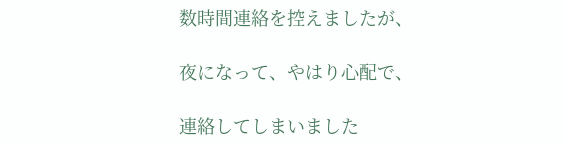数時間連絡を控えましたが、

夜になって、やはり心配で、

連絡してしまいました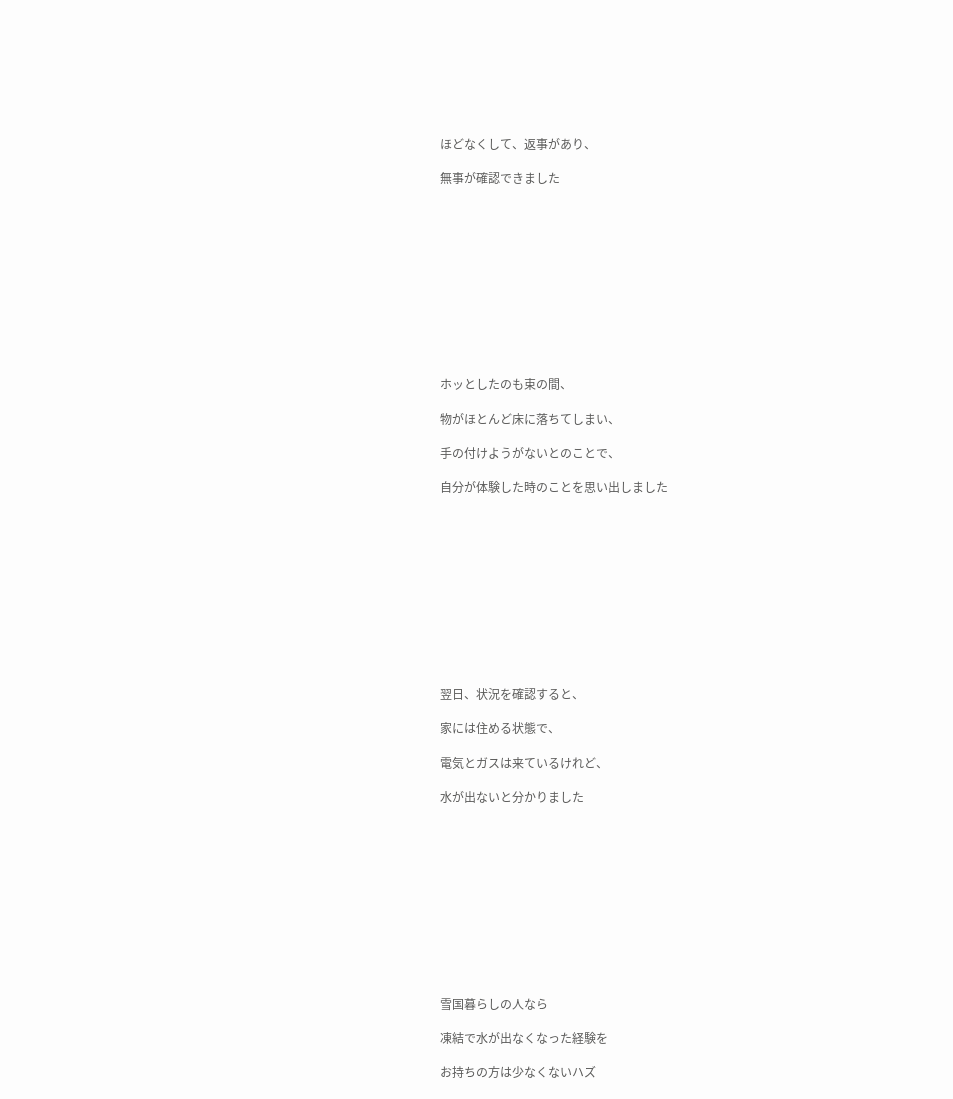ほどなくして、返事があり、

無事が確認できました











ホッとしたのも束の間、

物がほとんど床に落ちてしまい、

手の付けようがないとのことで、

自分が体験した時のことを思い出しました











翌日、状況を確認すると、

家には住める状態で、

電気とガスは来ているけれど、

水が出ないと分かりました











雪国暮らしの人なら

凍結で水が出なくなった経験を

お持ちの方は少なくないハズ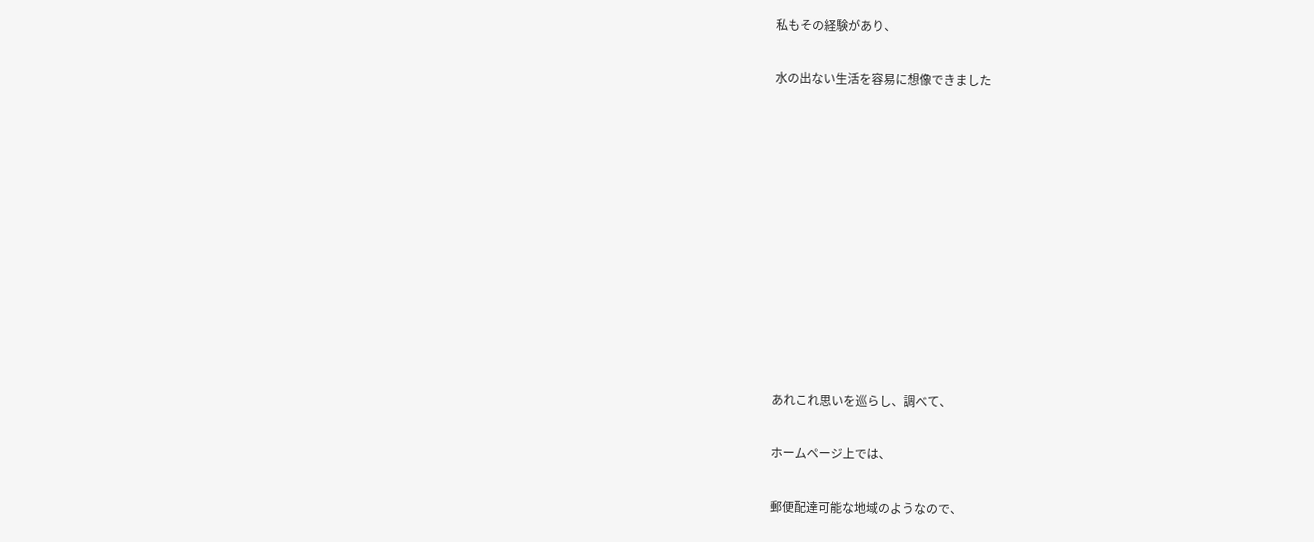私もその経験があり、

水の出ない生活を容易に想像できました











あれこれ思いを巡らし、調べて、

ホームページ上では、

郵便配達可能な地域のようなので、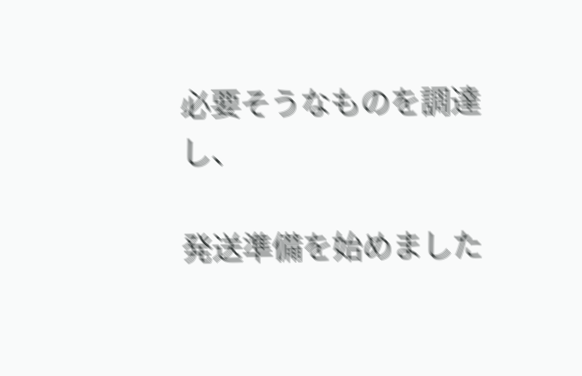必要そうなものを調達し、

発送準備を始めました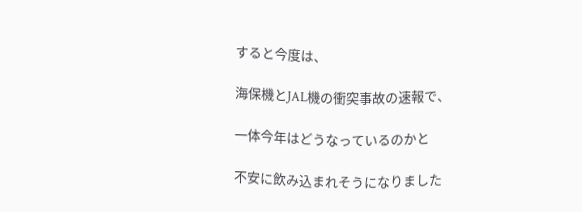すると今度は、

海保機とJAL機の衝突事故の速報で、

一体今年はどうなっているのかと

不安に飲み込まれそうになりました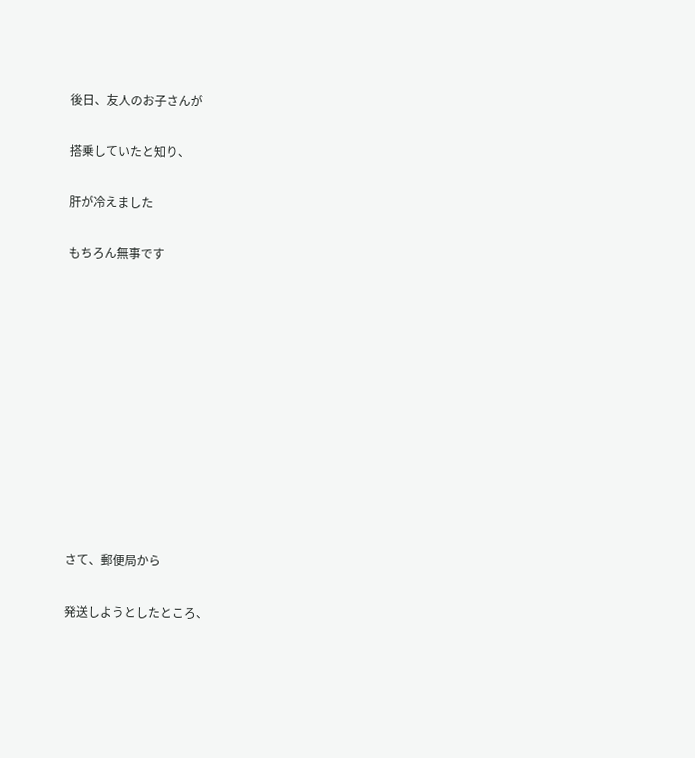後日、友人のお子さんが

搭乗していたと知り、

肝が冷えました

もちろん無事です











さて、郵便局から

発送しようとしたところ、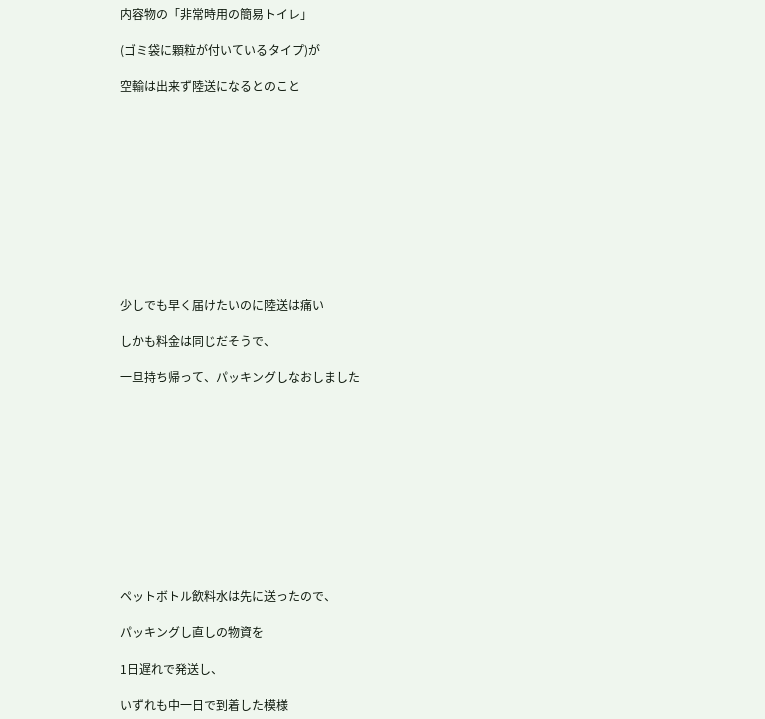内容物の「非常時用の簡易トイレ」

(ゴミ袋に顆粒が付いているタイプ)が

空輸は出来ず陸送になるとのこと











少しでも早く届けたいのに陸送は痛い

しかも料金は同じだそうで、

一旦持ち帰って、パッキングしなおしました











ペットボトル飲料水は先に送ったので、

パッキングし直しの物資を

1日遅れで発送し、

いずれも中一日で到着した模様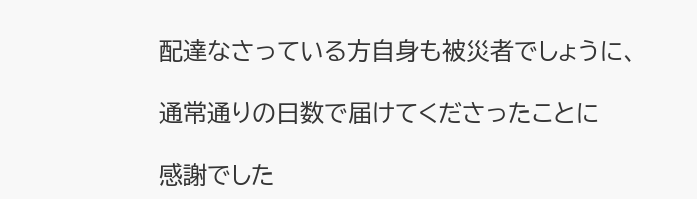配達なさっている方自身も被災者でしょうに、

通常通りの日数で届けてくださったことに

感謝でした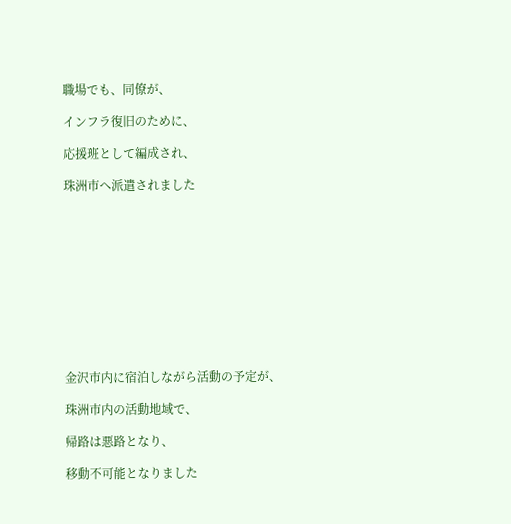職場でも、同僚が、

インフラ復旧のために、

応援班として編成され、

珠洲市へ派遣されました











金沢市内に宿泊しながら活動の予定が、

珠洲市内の活動地域で、

帰路は悪路となり、

移動不可能となりました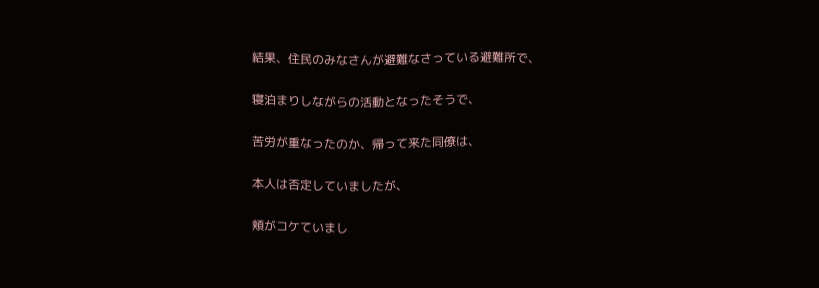結果、住民のみなさんが避難なさっている避難所で、

寝泊まりしながらの活動となったそうで、

苦労が重なったのか、帰って来た同僚は、

本人は否定していましたが、

頬がコケていまし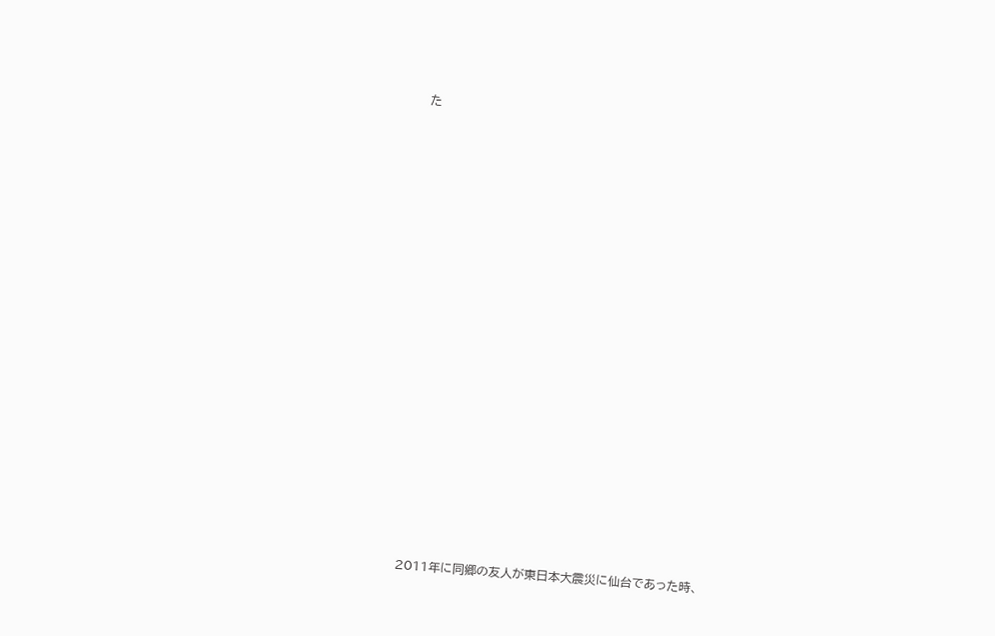た





















2011年に同郷の友人が東日本大震災に仙台であった時、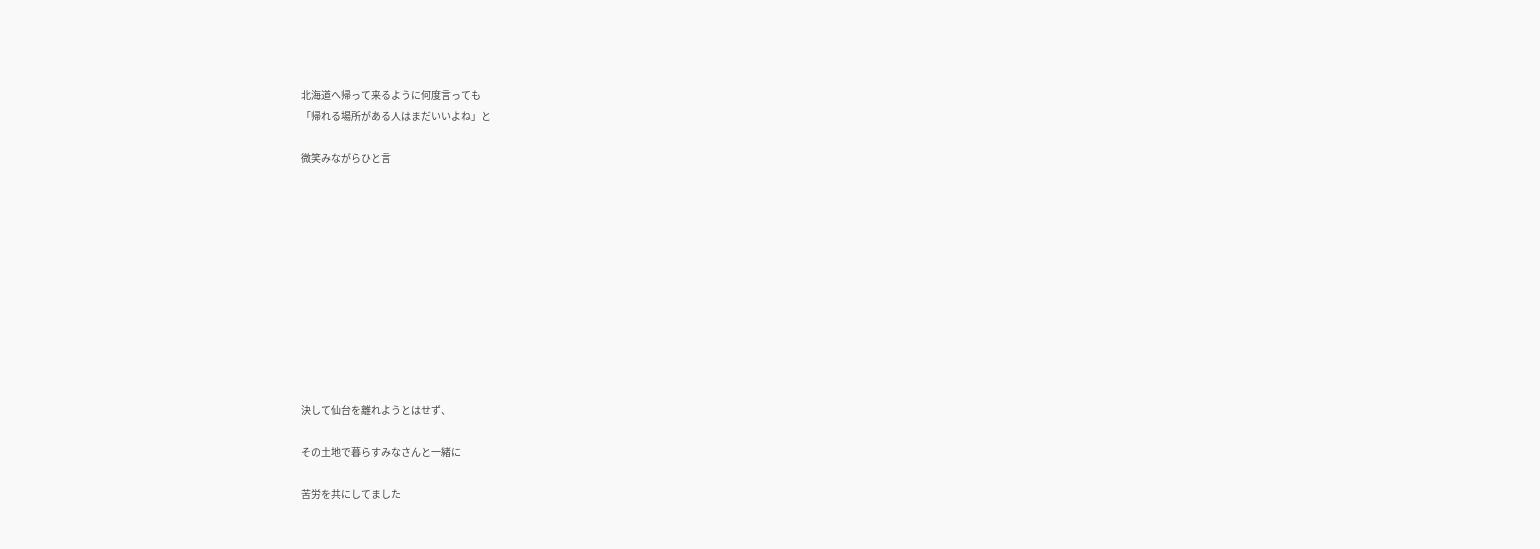北海道へ帰って来るように何度言っても
「帰れる場所がある人はまだいいよね」と

微笑みながらひと言











決して仙台を離れようとはせず、

その土地で暮らすみなさんと一緒に

苦労を共にしてました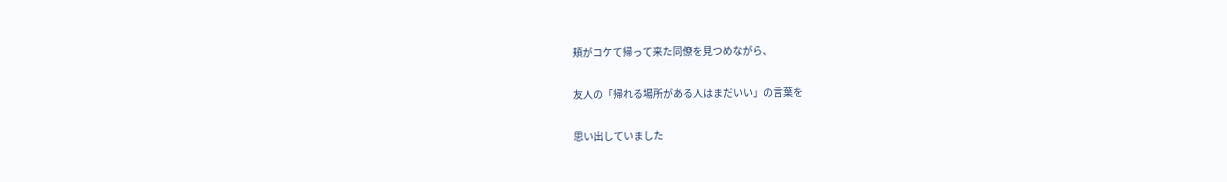頬がコケて帰って来た同僚を見つめながら、

友人の「帰れる場所がある人はまだいい」の言葉を

思い出していました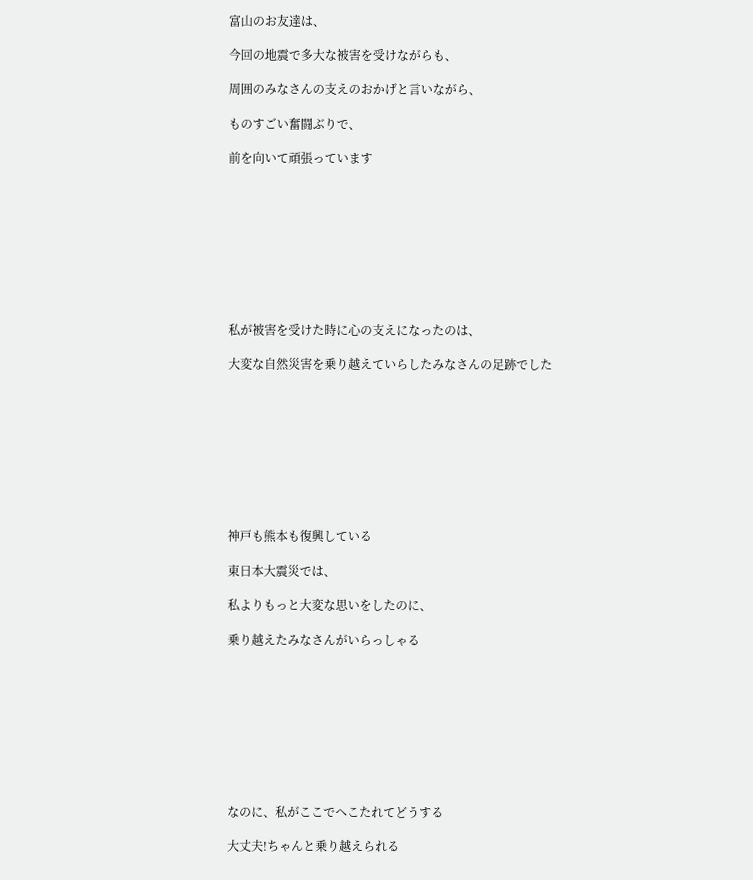富山のお友達は、

今回の地震で多大な被害を受けながらも、

周囲のみなさんの支えのおかげと言いながら、

ものすごい奮闘ぶりで、

前を向いて頑張っています









私が被害を受けた時に心の支えになったのは、

大変な自然災害を乗り越えていらしたみなさんの足跡でした









神戸も熊本も復興している

東日本大震災では、

私よりもっと大変な思いをしたのに、

乗り越えたみなさんがいらっしゃる









なのに、私がここでへこたれてどうする

大丈夫!ちゃんと乗り越えられる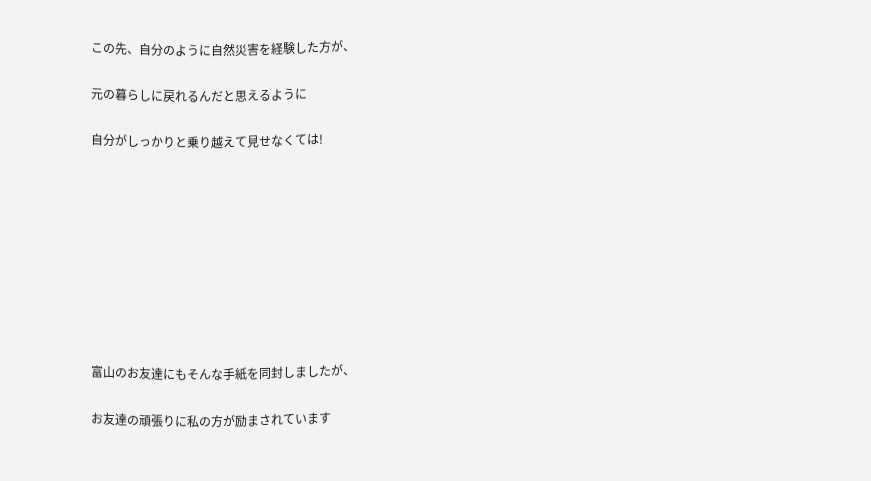この先、自分のように自然災害を経験した方が、

元の暮らしに戻れるんだと思えるように

自分がしっかりと乗り越えて見せなくては!









富山のお友達にもそんな手紙を同封しましたが、

お友達の頑張りに私の方が励まされています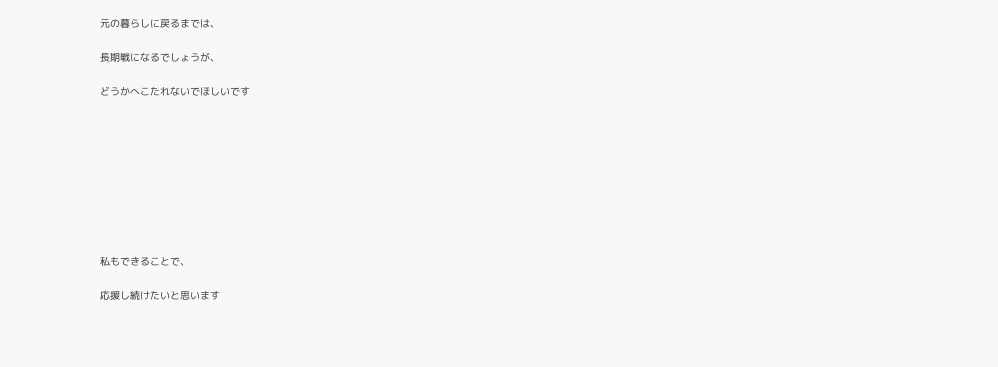元の暮らしに戻るまでは、

長期戦になるでしょうが、

どうかへこたれないでほしいです









私もできることで、

応援し続けたいと思います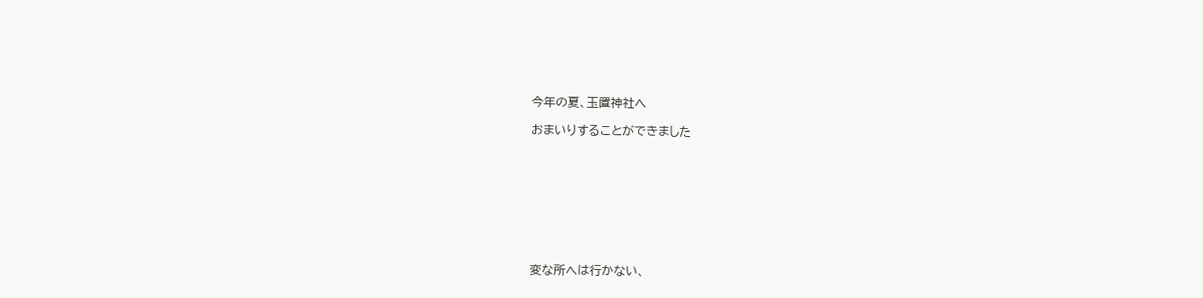今年の夏、玉置神社へ

おまいりすることができました









変な所へは行かない、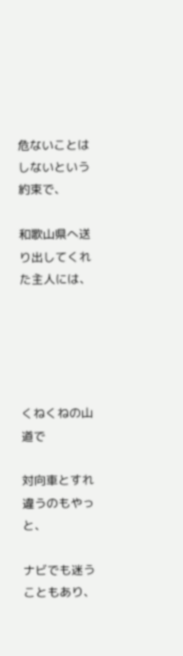危ないことはしないという約束で、

和歌山県へ送り出してくれた主人には、





くねくねの山道で

対向車とすれ違うのもやっと、

ナビでも迷うこともあり、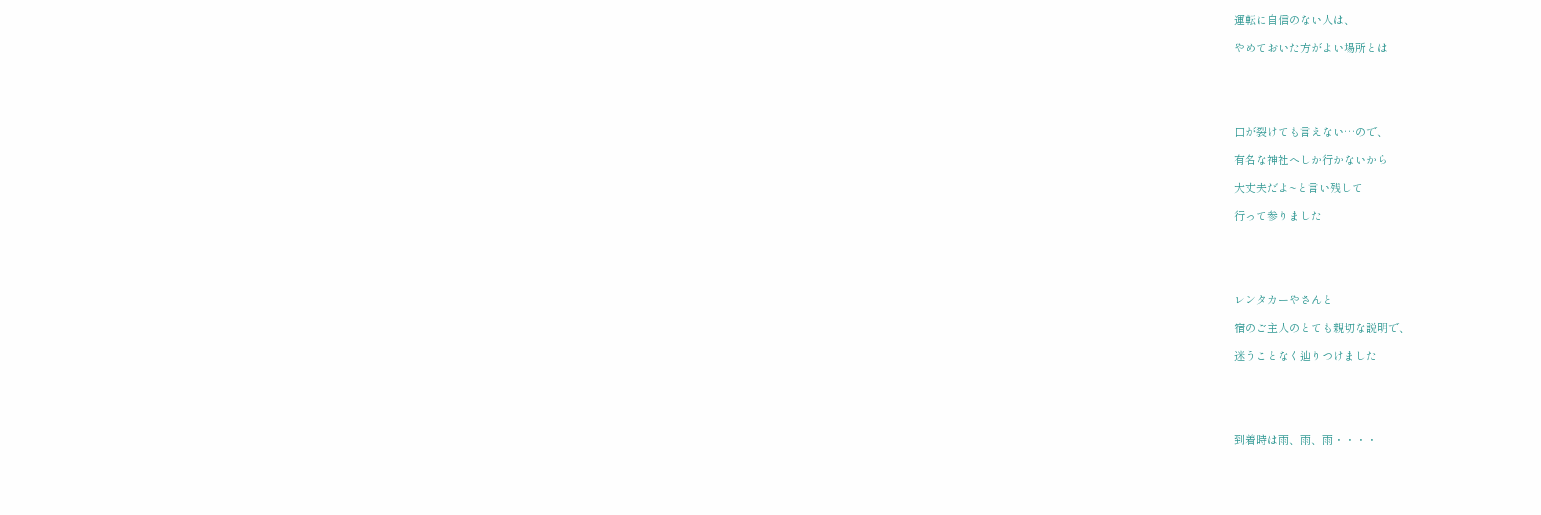運転に自信のない人は、

やめておいた方がよい場所とは





口が裂けても言えない…ので、

有名な神社へしか行かないから

大丈夫だよ~と言い残して

行って参りました





レンタカーやさんと

宿のご主人のとても親切な説明で、

迷うことなく辿りつけました





到着時は雨、雨、雨・・・・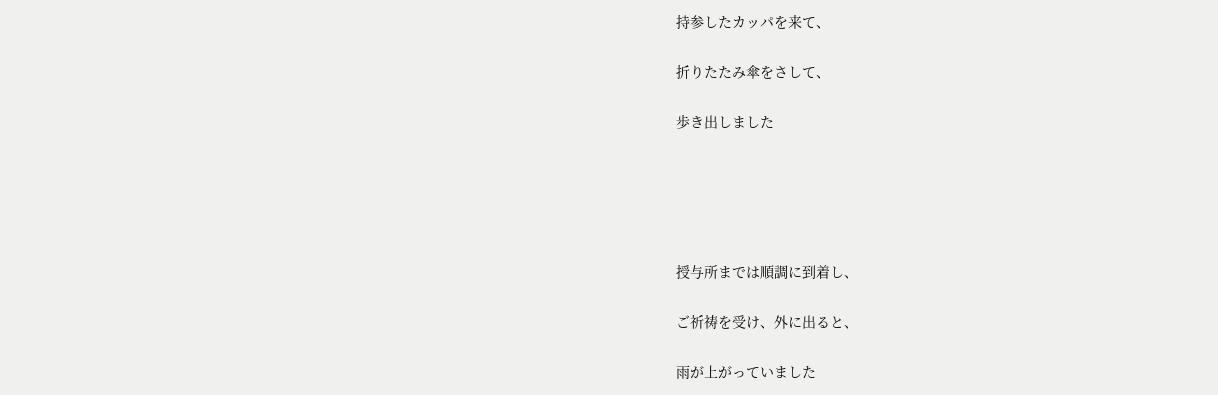持参したカッパを来て、

折りたたみ傘をさして、

歩き出しました





授与所までは順調に到着し、

ご祈祷を受け、外に出ると、

雨が上がっていました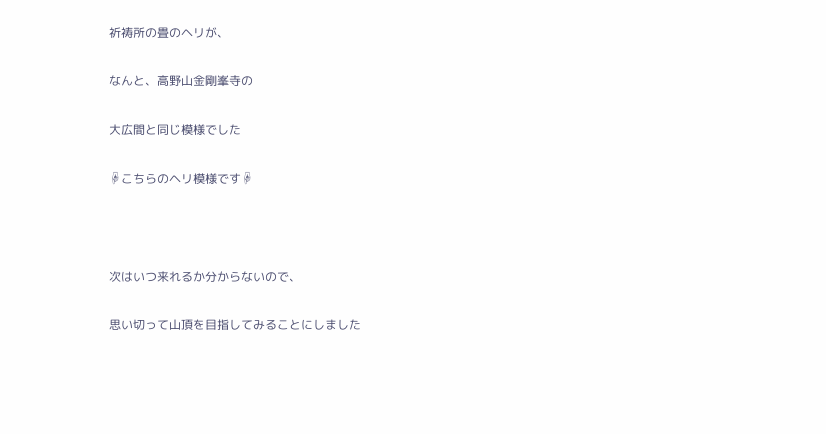祈祷所の畳のヘリが、

なんと、高野山金剛峯寺の

大広間と同じ模様でした

☟こちらのヘリ模様です☟



次はいつ来れるか分からないので、

思い切って山頂を目指してみることにしました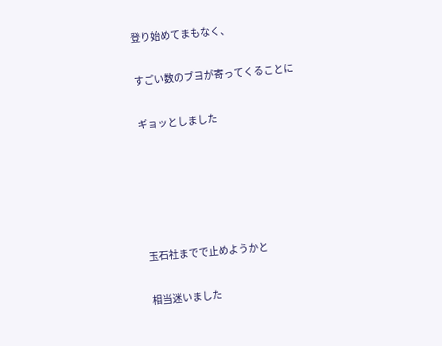登り始めてまもなく、

すごい数のブヨが寄ってくることに

ギョッとしました





玉石社までで止めようかと

相当迷いました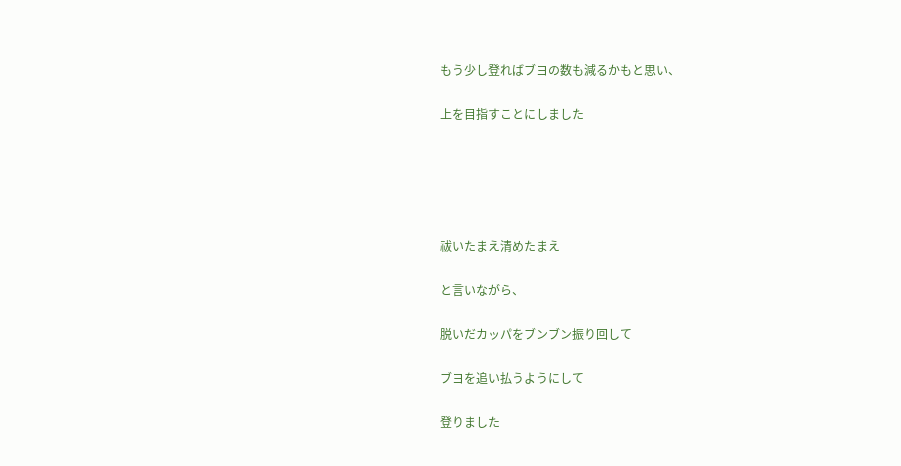もう少し登ればブヨの数も減るかもと思い、

上を目指すことにしました





祓いたまえ清めたまえ

と言いながら、

脱いだカッパをブンブン振り回して

ブヨを追い払うようにして

登りました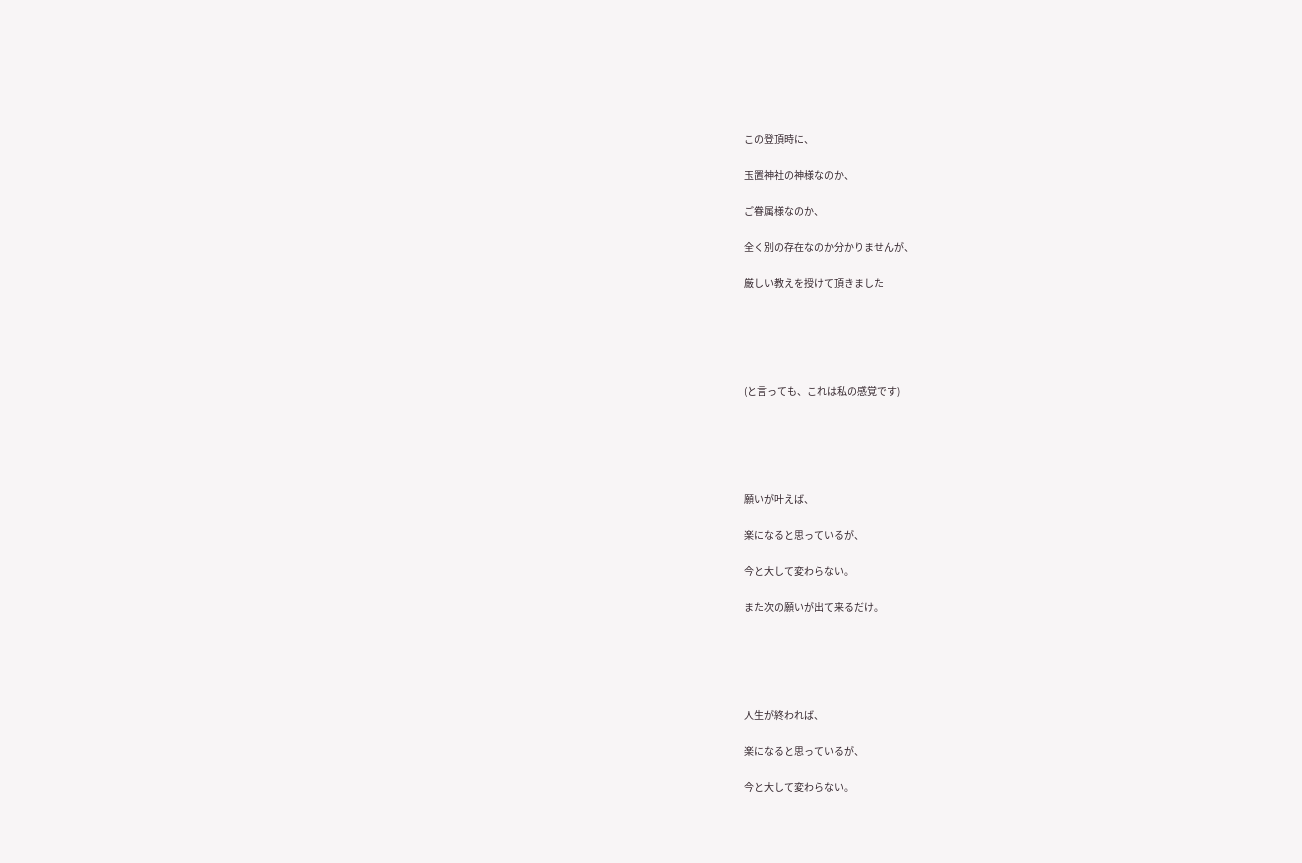この登頂時に、

玉置神社の神様なのか、

ご眷属様なのか、

全く別の存在なのか分かりませんが、

厳しい教えを授けて頂きました





(と言っても、これは私の感覚です)





願いが叶えば、

楽になると思っているが、

今と大して変わらない。

また次の願いが出て来るだけ。





人生が終われば、

楽になると思っているが、

今と大して変わらない。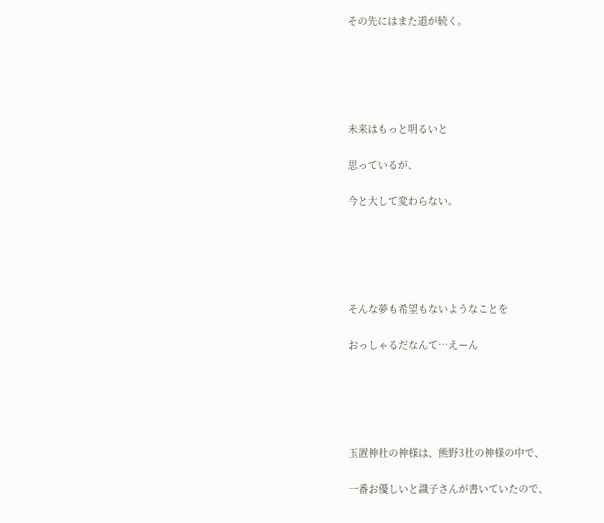その先にはまた道が続く。





未来はもっと明るいと

思っているが、

今と大して変わらない。





そんな夢も希望もないようなことを

おっしゃるだなんて…えーん





玉置神社の神様は、熊野3社の神様の中で、

一番お優しいと識子さんが書いていたので、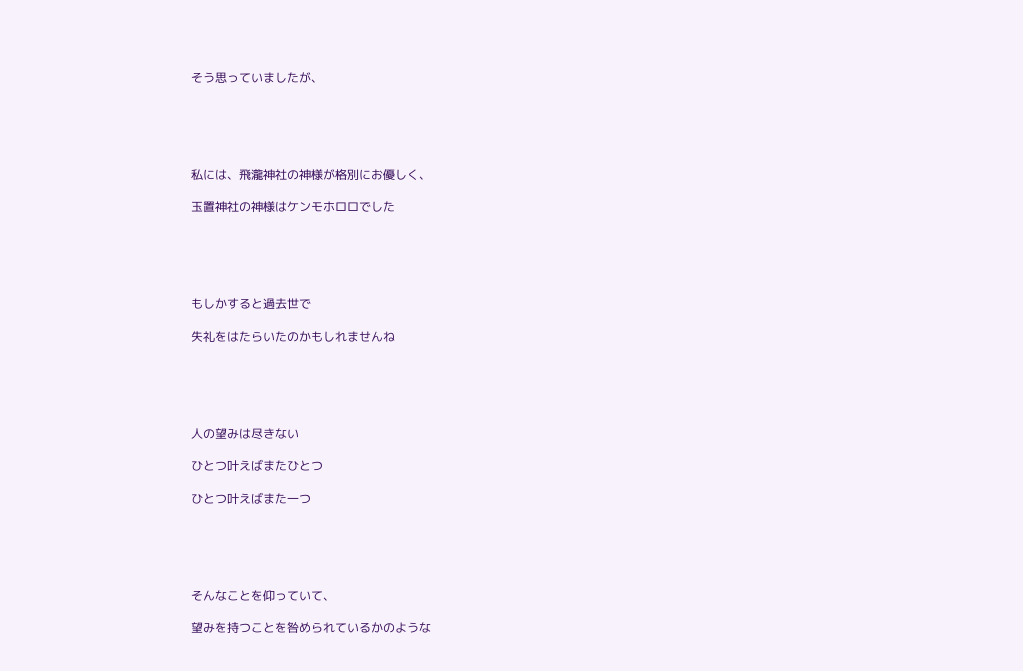そう思っていましたが、





私には、飛瀧神社の神様が格別にお優しく、

玉置神社の神様はケンモホロロでした





もしかすると過去世で

失礼をはたらいたのかもしれませんね





人の望みは尽きない

ひとつ叶えばまたひとつ

ひとつ叶えばまた一つ





そんなことを仰っていて、

望みを持つことを咎められているかのような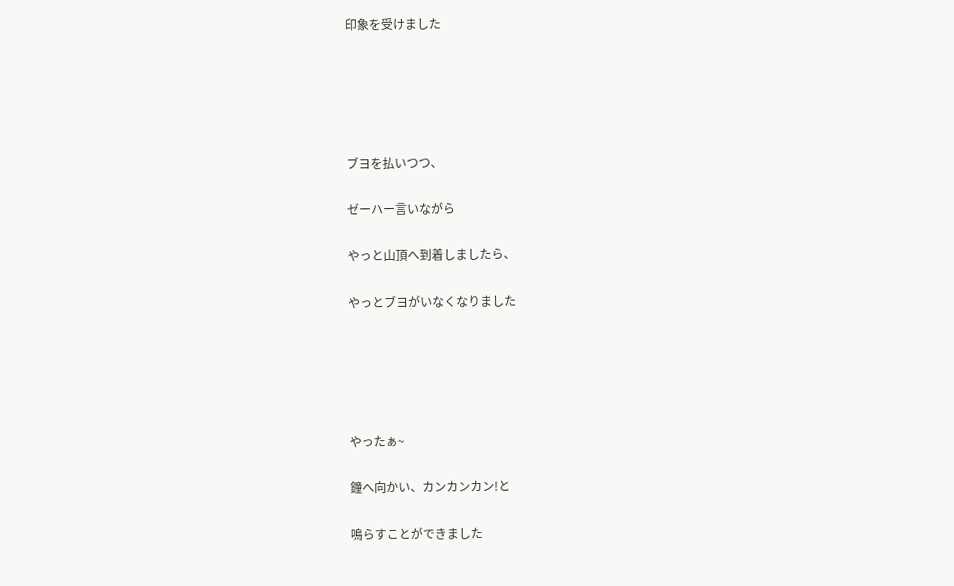印象を受けました





ブヨを払いつつ、

ゼーハー言いながら

やっと山頂へ到着しましたら、

やっとブヨがいなくなりました





やったぁ~

鐘へ向かい、カンカンカン!と

鳴らすことができました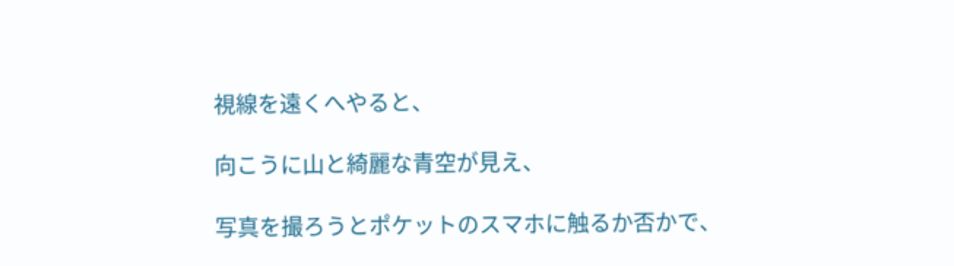視線を遠くへやると、

向こうに山と綺麗な青空が見え、

写真を撮ろうとポケットのスマホに触るか否かで、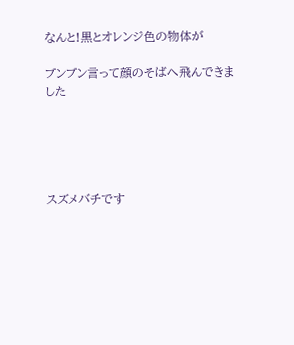なんと!黒とオレンジ色の物体が

ブンブン言って顔のそばへ飛んできました





スズメバチです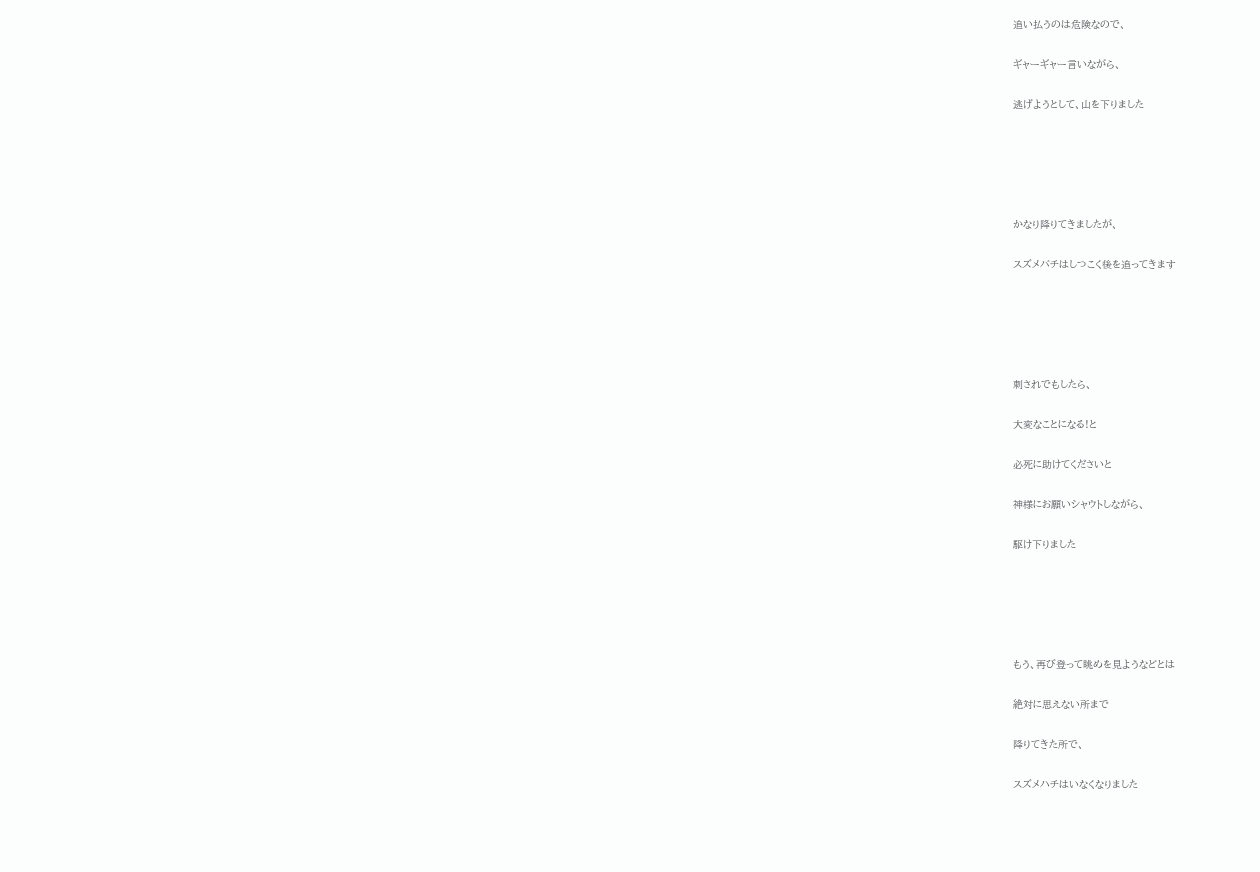追い払うのは危険なので、

ギャーギャー言いながら、

逃げようとして、山を下りました





かなり降りてきましたが、

スズメバチはしつこく後を追ってきます





刺されでもしたら、

大変なことになる!と

必死に助けてくださいと

神様にお願いシャウトしながら、

駆け下りました





もう、再び登って眺めを見ようなどとは

絶対に思えない所まで

降りてきた所で、

スズメハチはいなくなりました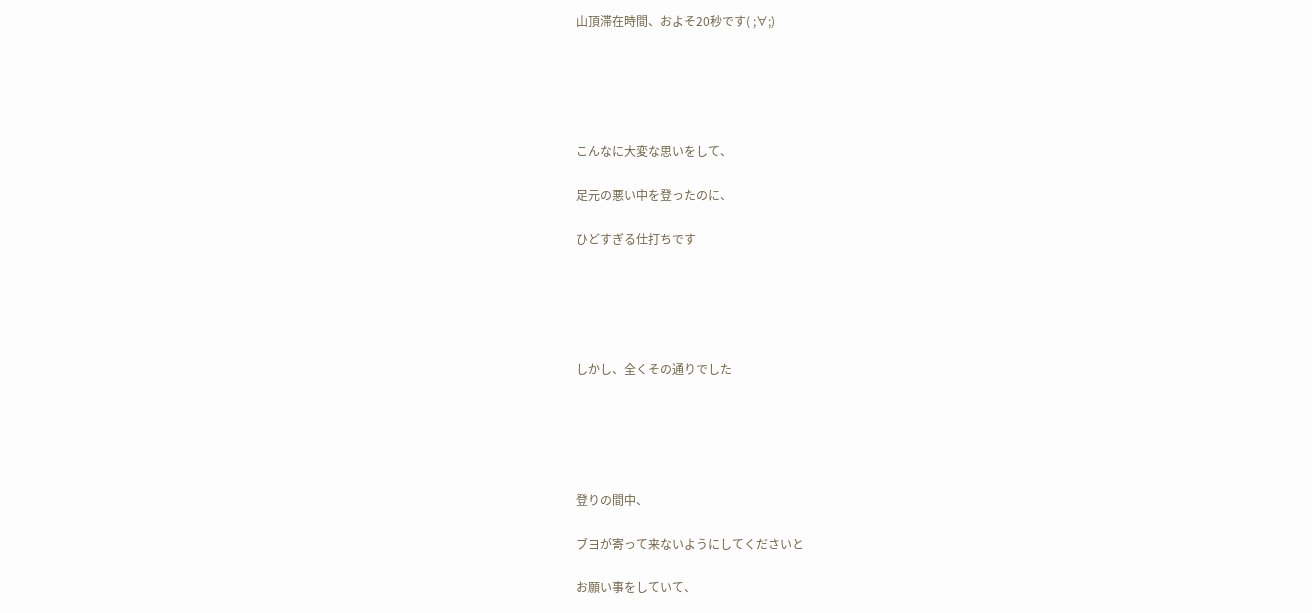山頂滞在時間、およそ20秒です( ;∀;)





こんなに大変な思いをして、

足元の悪い中を登ったのに、

ひどすぎる仕打ちです





しかし、全くその通りでした





登りの間中、

ブヨが寄って来ないようにしてくださいと

お願い事をしていて、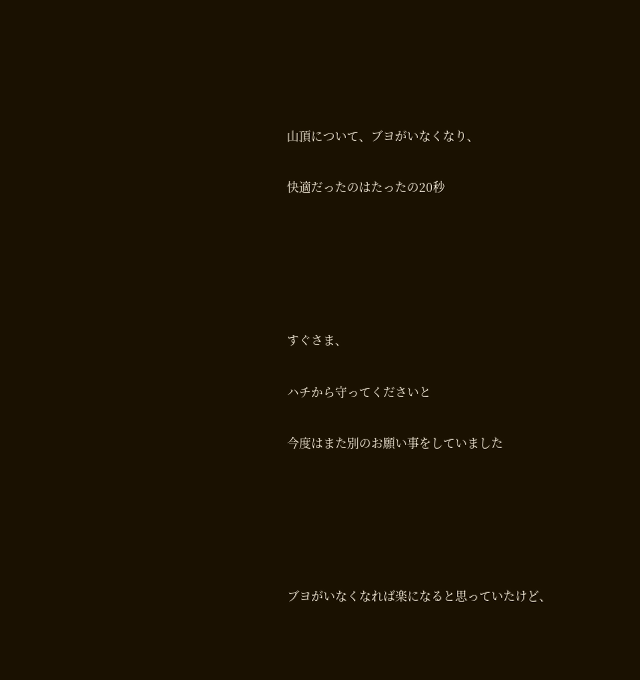山頂について、ブヨがいなくなり、

快適だったのはたったの20秒





すぐさま、

ハチから守ってくださいと

今度はまた別のお願い事をしていました





ブヨがいなくなれば楽になると思っていたけど、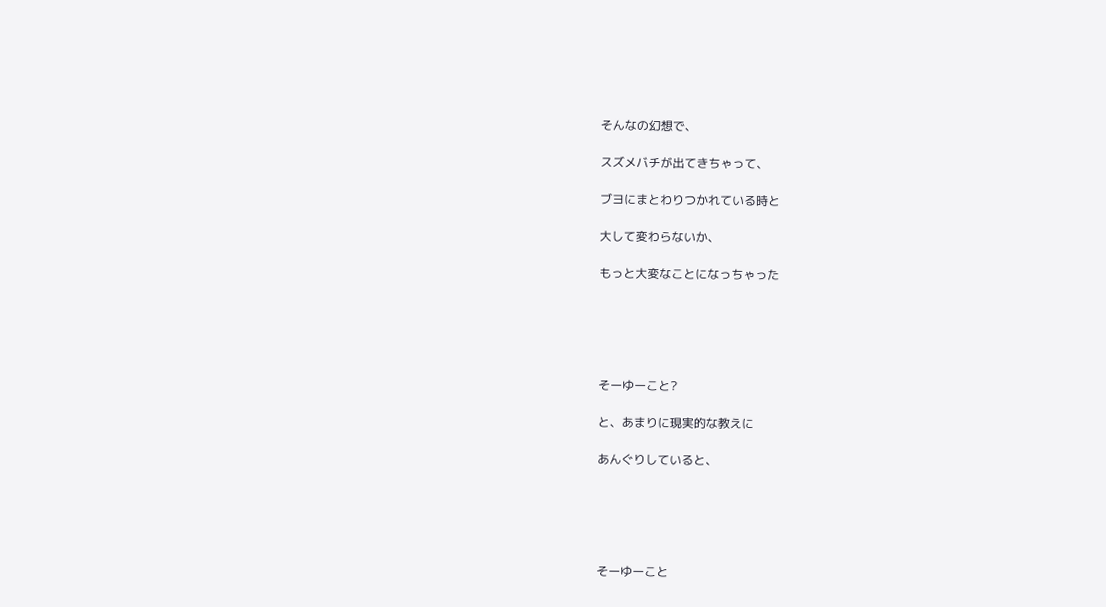そんなの幻想で、

スズメバチが出てきちゃって、

ブヨにまとわりつかれている時と

大して変わらないか、

もっと大変なことになっちゃった





そーゆーこと?

と、あまりに現実的な教えに

あんぐりしていると、





そーゆーこと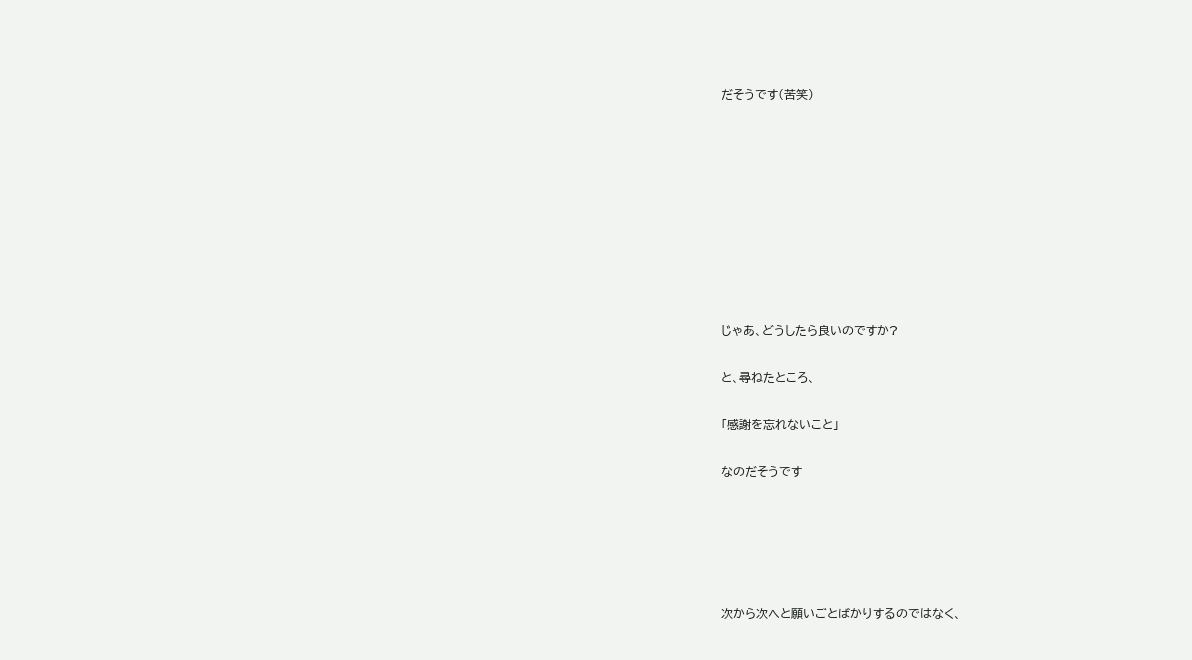だそうです(苦笑)









じゃあ、どうしたら良いのですか?

と、尋ねたところ、

「感謝を忘れないこと」

なのだそうです





次から次へと願いごとばかりするのではなく、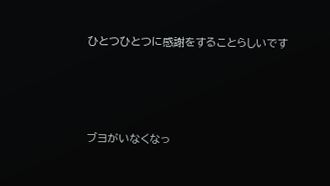ひとつひとつに感謝をすることらしいです





ブヨがいなくなっ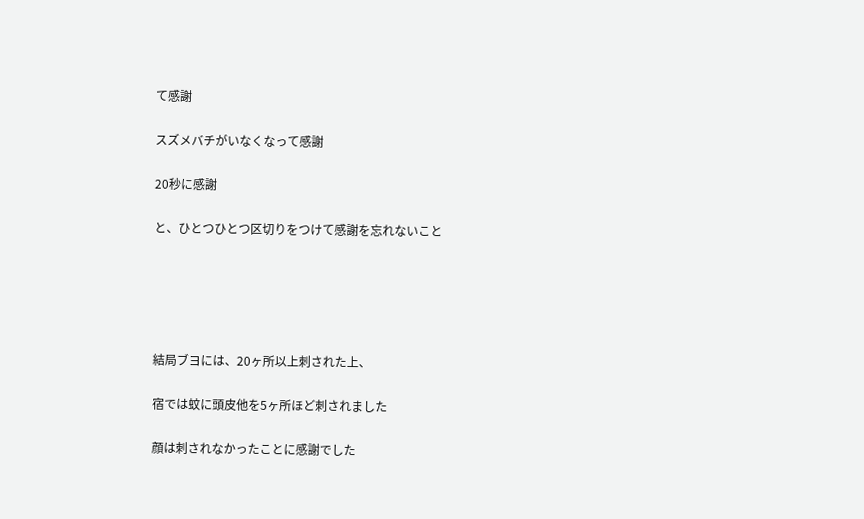て感謝

スズメバチがいなくなって感謝

20秒に感謝

と、ひとつひとつ区切りをつけて感謝を忘れないこと





結局ブヨには、20ヶ所以上刺された上、

宿では蚊に頭皮他を5ヶ所ほど刺されました

顔は刺されなかったことに感謝でした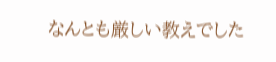なんとも厳しい教えでした